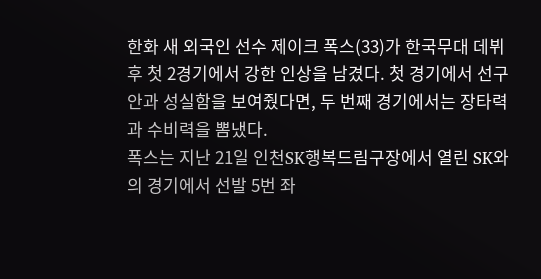한화 새 외국인 선수 제이크 폭스(33)가 한국무대 데뷔 후 첫 2경기에서 강한 인상을 남겼다. 첫 경기에서 선구안과 성실함을 보여줬다면, 두 번째 경기에서는 장타력과 수비력을 뽐냈다.
폭스는 지난 21일 인천SK행복드림구장에서 열린 SK와의 경기에서 선발 5번 좌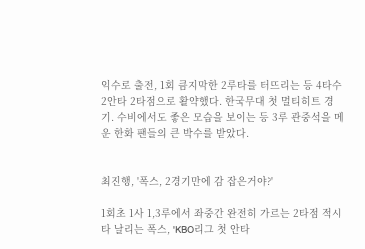익수로 출전, 1회 큼지막한 2루타를 터뜨리는 등 4타수 2안타 2타점으로 활약했다. 한국무대 첫 멀티히트 경기. 수비에서도 좋은 모습을 보이는 등 3루 관중석을 메운 한화 팬들의 큰 박수를 받았다.


최진행, '폭스, 2경기만에 감 잡은거야?'

1회초 1사 1,3루에서 좌중간 완전히 가르는 2타점 적시타 날리는 폭스, 'KBO리그 첫 안타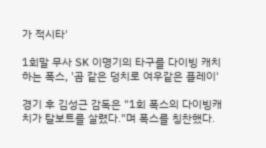가 적시타'

1회말 무사 SK 이명기의 타구를 다이빙 캐치하는 폭스, '곰 같은 덩치로 여우같은 플레이'

경기 후 김성근 감독은 "1회 폭스의 다이빙캐치가 탈보트를 살렸다."며 폭스를 칭찬했다.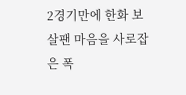2경기만에 한화 보살팬 마음을 사로잡은 폭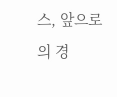스, 앞으로의 경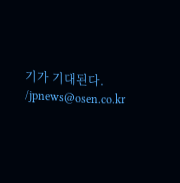기가 기대된다. /jpnews@osen.co.kr